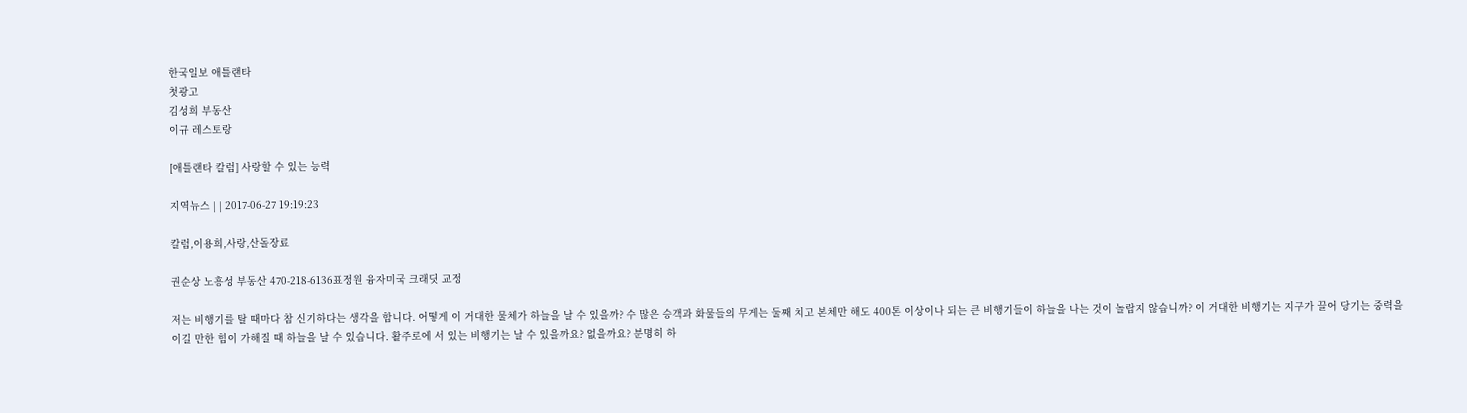한국일보 애틀랜타
첫광고
김성희 부동산
이규 레스토랑

[애틀랜타 칼럼] 사랑할 수 있는 능력

지역뉴스 | | 2017-06-27 19:19:23

칼럼,이용희,사랑,산돌장료

권순상 노흥성 부동산 470-218-6136표정원 융자미국 크래딧 교정

저는 비행기를 탈 때마다 참 신기하다는 생각을 합니다. 어떻게 이 거대한 물체가 하늘을 날 수 있을까? 수 많은 승객과 화물들의 무게는 둘째 치고 본체만 해도 400톤 이상이나 되는 큰 비행기들이 하늘을 나는 것이 놀랍지 않습니까? 이 거대한 비행기는 지구가 끌어 당기는 중력을 이길 만한 힘이 가해질 때 하늘을 날 수 있습니다. 활주로에 서 있는 비행기는 날 수 있을까요? 없을까요? 분명히 하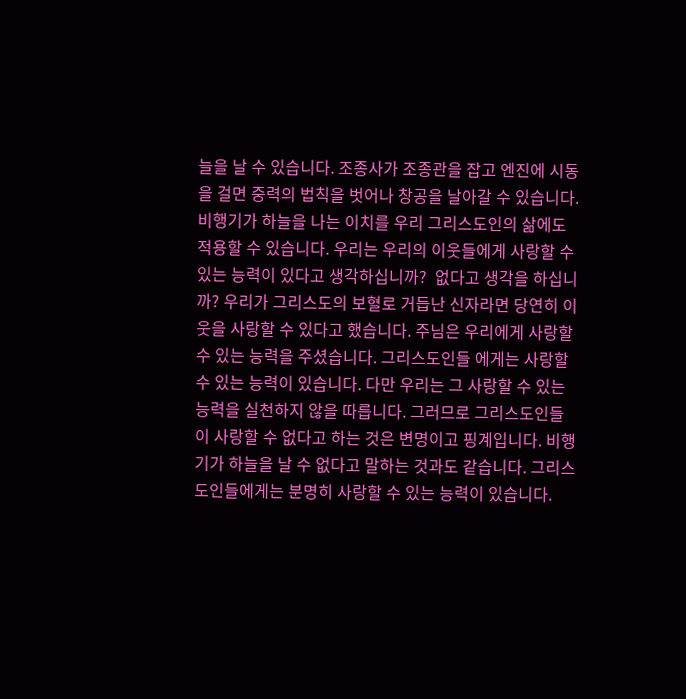늘을 날 수 있습니다. 조종사가 조종관을 잡고 엔진에 시동을 걸면 중력의 법칙을 벗어나 창공을 날아갈 수 있습니다. 비행기가 하늘을 나는 이치를 우리 그리스도인의 삶에도 적용할 수 있습니다. 우리는 우리의 이웃들에게 사랑할 수 있는 능력이 있다고 생각하십니까?  없다고 생각을 하십니까? 우리가 그리스도의 보혈로 거듭난 신자라면 당연히 이웃을 사랑할 수 있다고 했습니다. 주님은 우리에게 사랑할 수 있는 능력을 주셨습니다. 그리스도인들 에게는 사랑할 수 있는 능력이 있습니다. 다만 우리는 그 사랑할 수 있는 능력을 실천하지 않을 따릅니다. 그러므로 그리스도인들이 사랑할 수 없다고 하는 것은 변명이고 핑계입니다. 비행기가 하늘을 날 수 없다고 말하는 것과도 같습니다. 그리스도인들에게는 분명히 사랑할 수 있는 능력이 있습니다.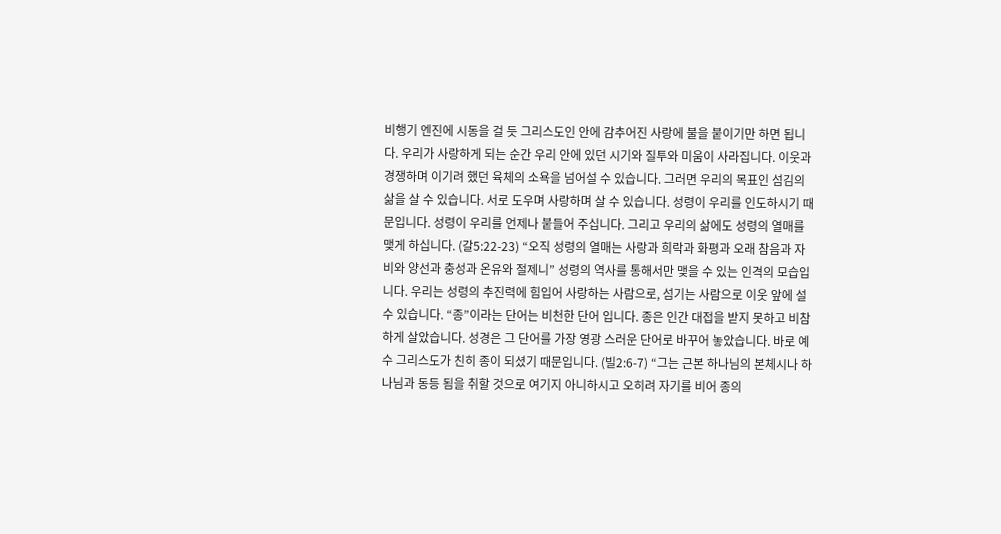비행기 엔진에 시동을 걸 듯 그리스도인 안에 감추어진 사랑에 불을 붙이기만 하면 됩니다. 우리가 사랑하게 되는 순간 우리 안에 있던 시기와 질투와 미움이 사라집니다. 이웃과 경쟁하며 이기려 했던 육체의 소욕을 넘어설 수 있습니다. 그러면 우리의 목표인 섬김의 삶을 살 수 있습니다. 서로 도우며 사랑하며 살 수 있습니다. 성령이 우리를 인도하시기 때문입니다. 성령이 우리를 언제나 붙들어 주십니다. 그리고 우리의 삶에도 성령의 열매를 맺게 하십니다. (갈5:22-23) “오직 성령의 열매는 사랑과 희락과 화평과 오래 참음과 자비와 양선과 충성과 온유와 절제니” 성령의 역사를 통해서만 맺을 수 있는 인격의 모습입니다. 우리는 성령의 추진력에 힘입어 사랑하는 사람으로, 섬기는 사람으로 이웃 앞에 설 수 있습니다. “종”이라는 단어는 비천한 단어 입니다. 종은 인간 대접을 받지 못하고 비참하게 살았습니다. 성경은 그 단어를 가장 영광 스러운 단어로 바꾸어 놓았습니다. 바로 예수 그리스도가 친히 종이 되셨기 때문입니다. (빌2:6-7) “그는 근본 하나님의 본체시나 하나님과 동등 됨을 취할 것으로 여기지 아니하시고 오히려 자기를 비어 종의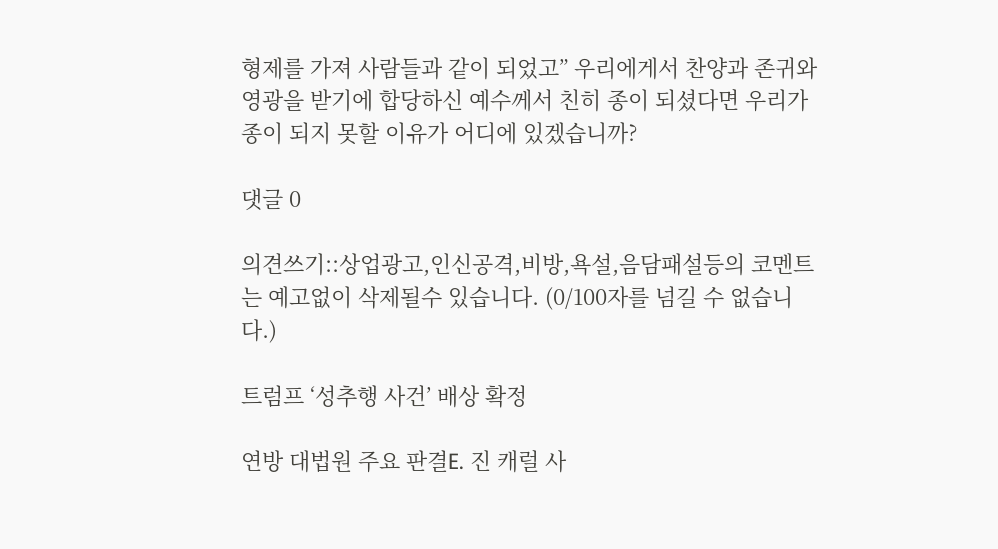형제를 가져 사람들과 같이 되었고” 우리에게서 찬양과 존귀와 영광을 받기에 합당하신 예수께서 친히 종이 되셨다면 우리가 종이 되지 못할 이유가 어디에 있겠습니까?

댓글 0

의견쓰기::상업광고,인신공격,비방,욕설,음담패설등의 코멘트는 예고없이 삭제될수 있습니다. (0/100자를 넘길 수 없습니다.)

트럼프 ‘성추행 사건’ 배상 확정

연방 대법원 주요 판결E. 진 캐럴 사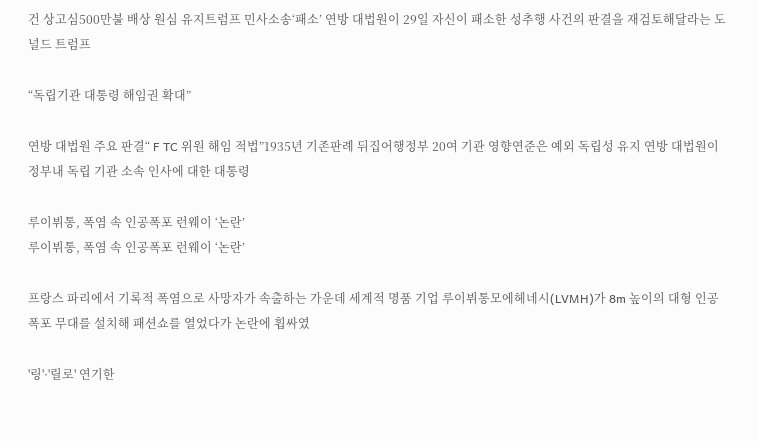건 상고심500만불 배상 원심 유지트럼프 민사소송‘패소’ 연방 대법원이 29일 자신이 패소한 성추행 사건의 판결을 재검토해달라는 도널드 트럼프

“독립기관 대통령 해임권 확대”

연방 대법원 주요 판결“ F TC 위원 해임 적법”1935년 기존판례 뒤집어행정부 20여 기관 영향연준은 예외 독립성 유지 연방 대법원이 정부내 독립 기관 소속 인사에 대한 대통령

루이뷔통, 폭염 속 인공폭포 런웨이 ‘논란’
루이뷔통, 폭염 속 인공폭포 런웨이 ‘논란’

프랑스 파리에서 기록적 폭염으로 사망자가 속출하는 가운데 세계적 명품 기업 루이뷔통모에헤네시(LVMH)가 8m 높이의 대형 인공 폭포 무대를 설치해 패션쇼를 열었다가 논란에 휩싸였

'링'·'릴로' 연기한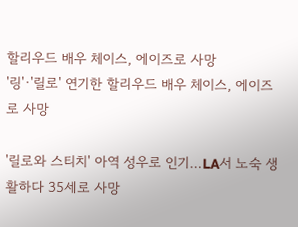할리우드 배우 체이스, 에이즈로 사망
'링'·'릴로' 연기한 할리우드 배우 체이스, 에이즈로 사망

'릴로와 스티치' 아역 성우로 인기…LA서 노숙 생활하다 35세로 사망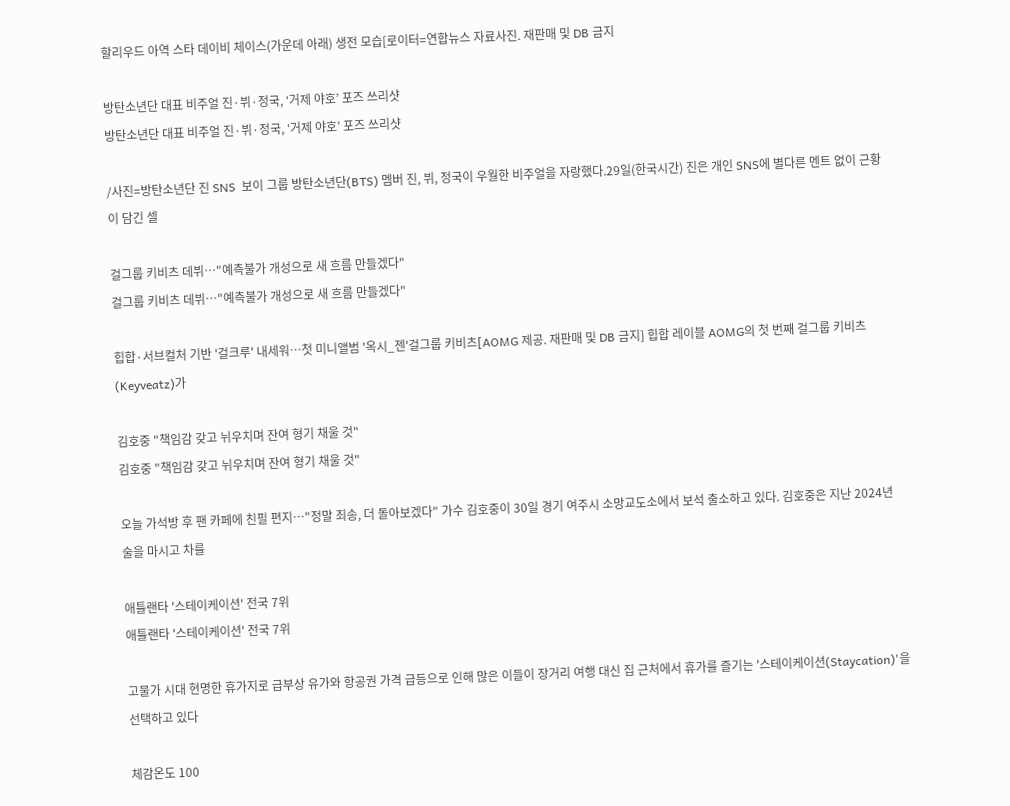할리우드 아역 스타 데이비 체이스(가운데 아래) 생전 모습[로이터=연합뉴스 자료사진. 재판매 및 DB 금지

방탄소년단 대표 비주얼 진·뷔·정국, ‘거제 야호’ 포즈 쓰리샷
방탄소년단 대표 비주얼 진·뷔·정국, ‘거제 야호’ 포즈 쓰리샷

/사진=방탄소년단 진 SNS  보이 그룹 방탄소년단(BTS) 멤버 진, 뷔, 정국이 우월한 비주얼을 자랑했다.29일(한국시간) 진은 개인 SNS에 별다른 멘트 없이 근황이 담긴 셀

걸그룹 키비츠 데뷔…"예측불가 개성으로 새 흐름 만들겠다"
걸그룹 키비츠 데뷔…"예측불가 개성으로 새 흐름 만들겠다"

힙합·서브컬처 기반 '걸크루' 내세워…첫 미니앨범 '옥시_젠'걸그룹 키비츠[AOMG 제공. 재판매 및 DB 금지] 힙합 레이블 AOMG의 첫 번째 걸그룹 키비츠(Keyveatz)가

김호중 "책임감 갖고 뉘우치며 잔여 형기 채울 것"
김호중 "책임감 갖고 뉘우치며 잔여 형기 채울 것"

오늘 가석방 후 팬 카페에 친필 편지…"정말 죄송, 더 돌아보겠다" 가수 김호중이 30일 경기 여주시 소망교도소에서 보석 출소하고 있다. 김호중은 지난 2024년 술을 마시고 차를

애틀랜타 '스테이케이션' 전국 7위
애틀랜타 '스테이케이션' 전국 7위

고물가 시대 현명한 휴가지로 급부상 유가와 항공권 가격 급등으로 인해 많은 이들이 장거리 여행 대신 집 근처에서 휴가를 즐기는 '스테이케이션(Staycation)'을 선택하고 있다

체감온도 100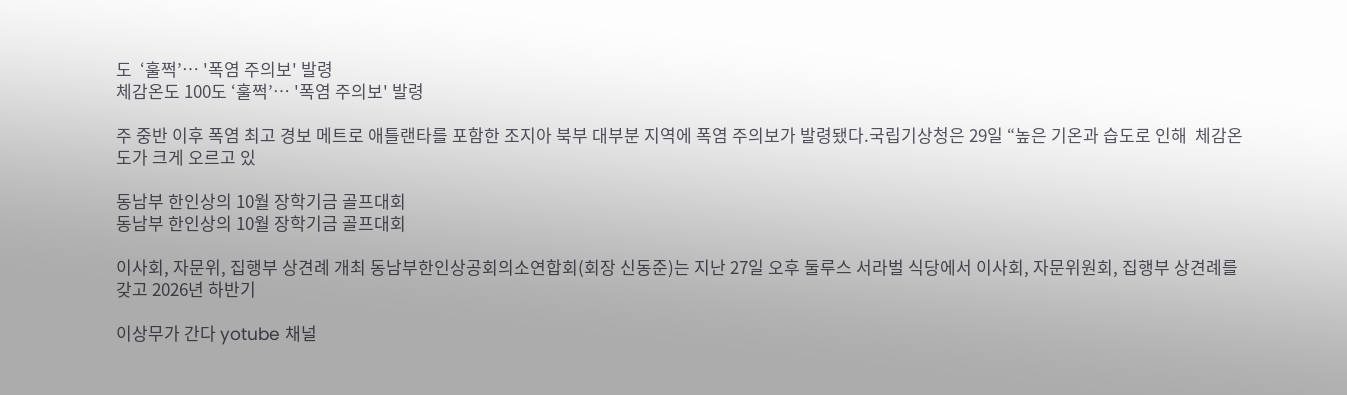도  ‘훌쩍’… '폭염 주의보' 발령
체감온도 100도 ‘훌쩍’… '폭염 주의보' 발령

주 중반 이후 폭염 최고 경보 메트로 애틀랜타를 포함한 조지아 북부 대부분 지역에 폭염 주의보가 발령됐다.국립기상청은 29일 “높은 기온과 습도로 인해  체감온도가 크게 오르고 있

동남부 한인상의 10월 장학기금 골프대회
동남부 한인상의 10월 장학기금 골프대회

이사회, 자문위, 집행부 상견례 개최 동남부한인상공회의소연합회(회장 신동준)는 지난 27일 오후 둘루스 서라벌 식당에서 이사회, 자문위원회, 집행부 상견례를 갖고 2026년 하반기

이상무가 간다 yotube 채널